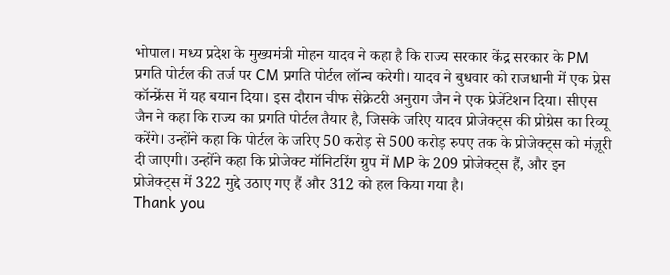भोपाल। मध्य प्रदेश के मुख्यमंत्री मोहन यादव ने कहा है कि राज्य सरकार केंद्र सरकार के PM प्रगति पोर्टल की तर्ज पर CM प्रगति पोर्टल लॉन्च करेगी। यादव ने बुधवार को राजधानी में एक प्रेस कॉन्फ्रेंस में यह बयान दिया। इस दौरान चीफ सेक्रेटरी अनुराग जैन ने एक प्रेजेंटेशन दिया। सीएस जैन ने कहा कि राज्य का प्रगति पोर्टल तैयार है, जिसके जरिए यादव प्रोजेक्ट्स की प्रोग्रेस का रिव्यू करेंगे। उन्होंने कहा कि पोर्टल के जरिए 50 करोड़ से 500 करोड़ रुपए तक के प्रोजेक्ट्स को मंज़ूरी दी जाएगी। उन्होंने कहा कि प्रोजेक्ट मॉनिटरिंग ग्रुप में MP के 209 प्रोजेक्ट्स हैं, और इन प्रोजेक्ट्स में 322 मुद्दे उठाए गए हैं और 312 को हल किया गया है।
Thank you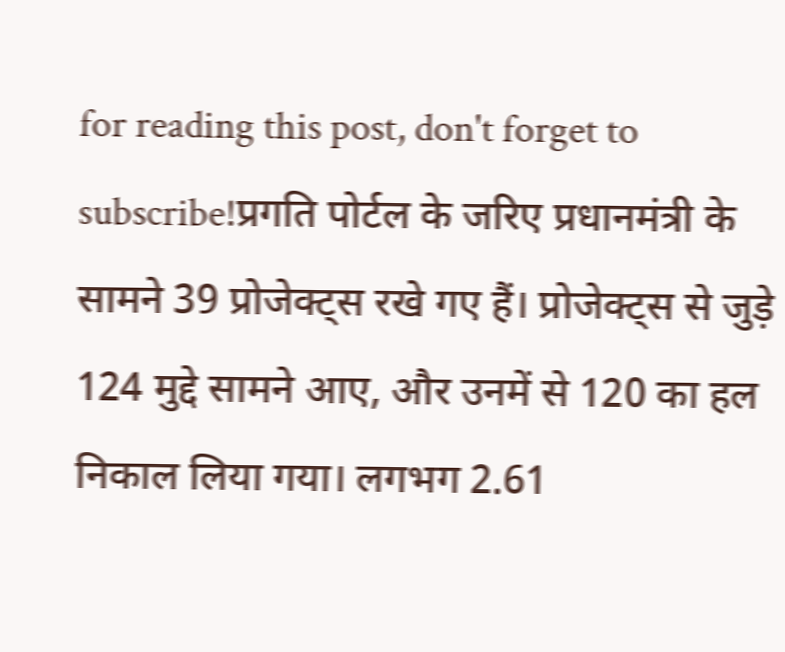for reading this post, don't forget to subscribe!प्रगति पोर्टल के जरिए प्रधानमंत्री के सामने 39 प्रोजेक्ट्स रखे गए हैं। प्रोजेक्ट्स से जुड़े 124 मुद्दे सामने आए, और उनमें से 120 का हल निकाल लिया गया। लगभग 2.61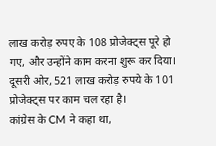लाख करोड़ रुपए के 108 प्रोजेक्ट्स पूरे हो गए, और उन्होंने काम करना शुरू कर दिया। दूसरी ओर, 521 लाख करोड़ रुपये के 101 प्रोजेक्ट्स पर काम चल रहा है।
कांग्रेस के CM ने कहा था,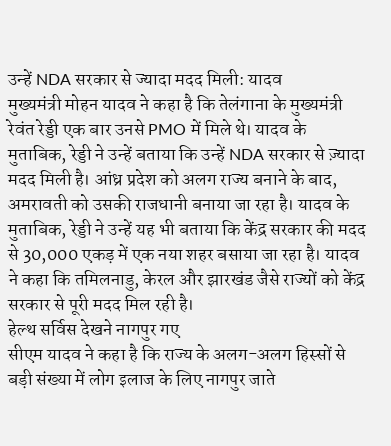उन्हें NDA सरकार से ज्यादा मदद मिली: यादव
मुख्यमंत्री मोहन यादव ने कहा है कि तेलंगाना के मुख्यमंत्री रेवंत रेड्डी एक बार उनसे PMO में मिले थे। यादव के मुताबिक, रेड्डी ने उन्हें बताया कि उन्हें NDA सरकार से ज़्यादा मदद मिली है। आंध्र प्रदेश को अलग राज्य बनाने के बाद, अमरावती को उसकी राजधानी बनाया जा रहा है। यादव के मुताबिक, रेड्डी ने उन्हें यह भी बताया कि केंद्र सरकार की मदद से 30,000 एकड़ में एक नया शहर बसाया जा रहा है। यादव ने कहा कि तमिलनाडु, केरल और झारखंड जैसे राज्यों को केंद्र सरकार से पूरी मदद मिल रही है।
हेल्थ सर्विस देखने नागपुर गए
सीएम यादव ने कहा है कि राज्य के अलग-अलग हिस्सों से बड़ी संख्या में लोग इलाज के लिए नागपुर जाते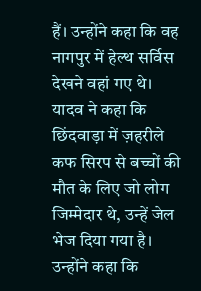हैं। उन्होंने कहा कि वह नागपुर में हेल्थ सर्विस देखने वहां गए थे। यादव ने कहा कि छिंदवाड़ा में ज़हरीले कफ सिरप से बच्चों की मौत के लिए जो लोग जिम्मेदार थे, उन्हें जेल भेज दिया गया है। उन्होंने कहा कि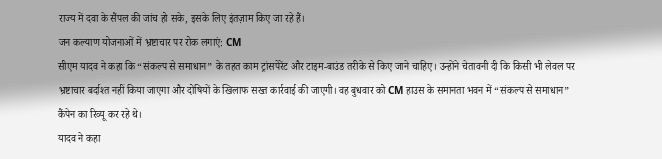राज्य में दवा के सैंपल की जांच हो सके, इसके लिए इंतज़ाम किए जा रहे हैं।
जन कल्याण योजनाओं में भ्रष्टाचार पर रोक लगाएं: CM
सीएम यादव ने कहा कि “संकल्प से समाधान” के तहत काम ट्रांसपेरेंट और टाइम-बाउंड तरीके से किए जाने चाहिए। उन्होंने चेतावनी दी कि किसी भी लेवल पर भ्रष्टाचार बर्दाश्त नहीं किया जाएगा और दोषियों के खिलाफ सख्त कार्रवाई की जाएगी। वह बुधवार को CM हाउस के समानता भवन में “संकल्प से समाधान” कैंपेन का रिव्यू कर रहे थे।
यादव ने कहा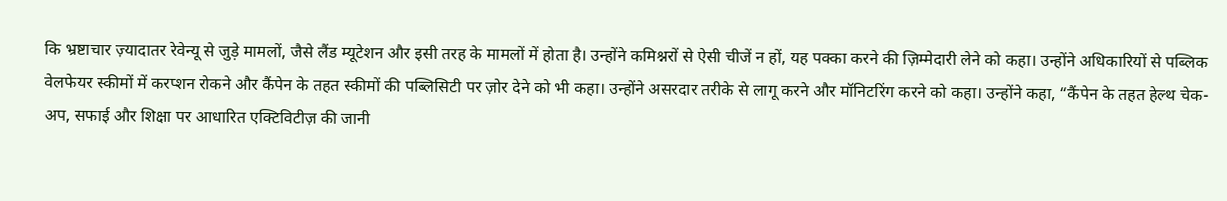कि भ्रष्टाचार ज़्यादातर रेवेन्यू से जुड़े मामलों, जैसे लैंड म्यूटेशन और इसी तरह के मामलों में होता है। उन्होंने कमिश्नरों से ऐसी चीजें न हों, यह पक्का करने की ज़िम्मेदारी लेने को कहा। उन्होंने अधिकारियों से पब्लिक वेलफेयर स्कीमों में करप्शन रोकने और कैंपेन के तहत स्कीमों की पब्लिसिटी पर ज़ोर देने को भी कहा। उन्होंने असरदार तरीके से लागू करने और मॉनिटरिंग करने को कहा। उन्होंने कहा, “कैंपेन के तहत हेल्थ चेक-अप, सफाई और शिक्षा पर आधारित एक्टिविटीज़ की जानी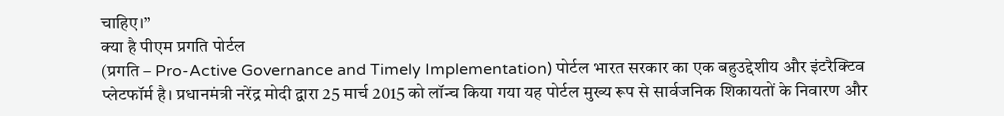चाहिए।”
क्या है पीएम प्रगति पोर्टल
(प्रगति – Pro-Active Governance and Timely Implementation) पोर्टल भारत सरकार का एक बहुउद्देशीय और इंटरैक्टिव प्लेटफॉर्म है। प्रधानमंत्री नरेंद्र मोदी द्वारा 25 मार्च 2015 को लॉन्च किया गया यह पोर्टल मुख्य रूप से सार्वजनिक शिकायतों के निवारण और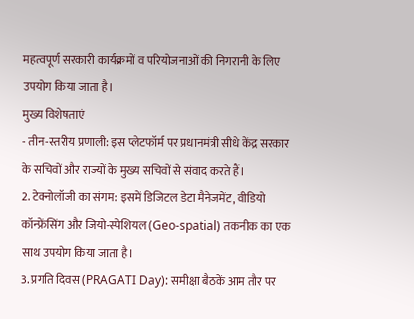महत्वपूर्ण सरकारी कार्यक्रमों व परियोजनाओं की निगरानी के लिए उपयोग किया जाता है।
मुख्य विशेषताएं
- तीन-स्तरीय प्रणाली: इस प्लेटफॉर्म पर प्रधानमंत्री सीधे केंद्र सरकार के सचिवों और राज्यों के मुख्य सचिवों से संवाद करते हैं।
2. टेक्नोलॉजी का संगम: इसमें डिजिटल डेटा मैनेजमेंट, वीडियो कॉन्फ्रेंसिंग और जियो-स्पेशियल (Geo-spatial) तकनीक का एक साथ उपयोग किया जाता है।
3. प्रगति दिवस (PRAGATI Day): समीक्षा बैठकें आम तौर पर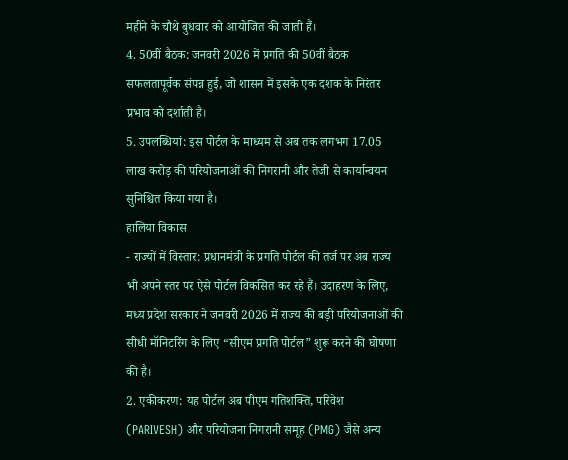महीने के चौथे बुधवार को आयोजित की जाती हैं।
4. 50वीं बैठक: जनवरी 2026 में प्रगति की 50वीं बैठक सफलतापूर्वक संपन्न हुई, जो शासन में इसके एक दशक के निरंतर प्रभाव को दर्शाती है।
5. उपलब्धियां: इस पोर्टल के माध्यम से अब तक लगभग 17.05 लाख करोड़ की परियोजनाओं की निगरानी और तेजी से कार्यान्वयन सुनिश्चित किया गया है।
हालिया विकास
- राज्यों में विस्तार: प्रधानमंत्री के प्रगति पोर्टल की तर्ज पर अब राज्य भी अपने स्तर पर ऐसे पोर्टल विकसित कर रहे हैं। उदाहरण के लिए, मध्य प्रदेश सरकार ने जनवरी 2026 में राज्य की बड़ी परियोजनाओं की सीधी मॉनिटरिंग के लिए “सीएम प्रगति पोर्टल” शुरू करने की घोषणा की है।
2. एकीकरण: यह पोर्टल अब पीएम गतिशक्ति, परिवेश (PARIVESH) और परियोजना निगरानी समूह (PMG) जैसे अन्य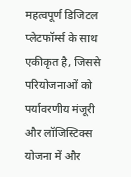महत्वपूर्ण डिजिटल प्लेटफॉर्म्स के साथ एकीकृत है, जिससे परियोजनाओं को पर्यावरणीय मंजूरी और लॉजिस्टिक्स योजना में और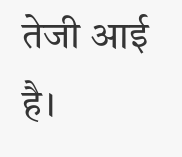तेजी आई है।